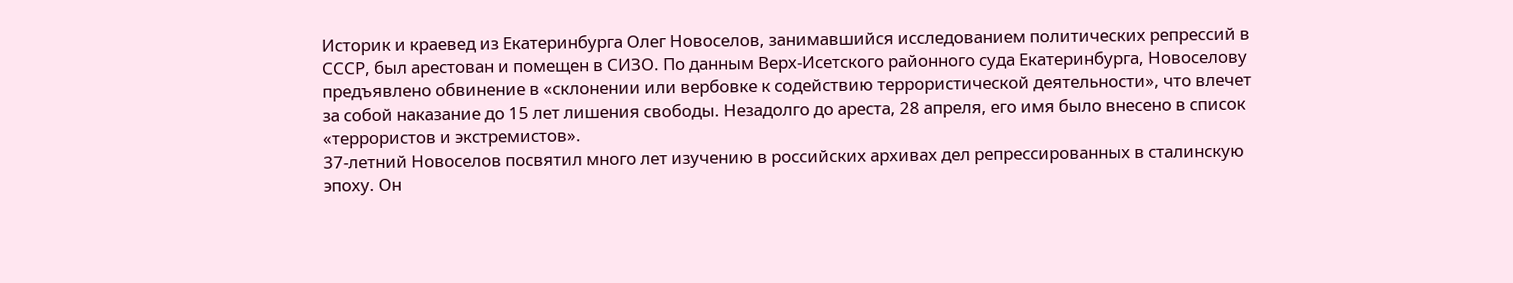Историк и краевед из Екатеринбурга Олег Новоселов, занимавшийся исследованием политических репрессий в СССР, был арестован и помещен в СИЗО. По данным Верх-Исетского районного суда Екатеринбурга, Новоселову предъявлено обвинение в «склонении или вербовке к содействию террористической деятельности», что влечет за собой наказание до 15 лет лишения свободы. Незадолго до ареста, 28 апреля, его имя было внесено в список «террористов и экстремистов».
37-летний Новоселов посвятил много лет изучению в российских архивах дел репрессированных в сталинскую эпоху. Он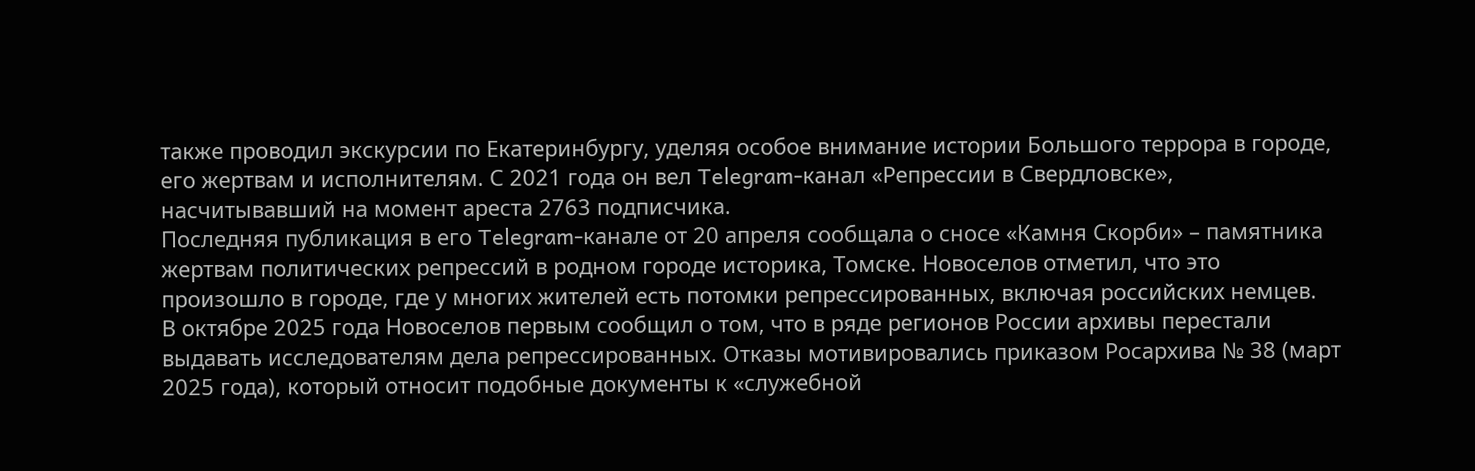также проводил экскурсии по Екатеринбургу, уделяя особое внимание истории Большого террора в городе, его жертвам и исполнителям. С 2021 года он вел Telegram-канал «Репрессии в Свердловске», насчитывавший на момент ареста 2763 подписчика.
Последняя публикация в его Telegram-канале от 20 апреля сообщала о сносе «Камня Скорби» – памятника жертвам политических репрессий в родном городе историка, Томске. Новоселов отметил, что это произошло в городе, где у многих жителей есть потомки репрессированных, включая российских немцев.
В октябре 2025 года Новоселов первым сообщил о том, что в ряде регионов России архивы перестали выдавать исследователям дела репрессированных. Отказы мотивировались приказом Росархива № 38 (март 2025 года), который относит подобные документы к «служебной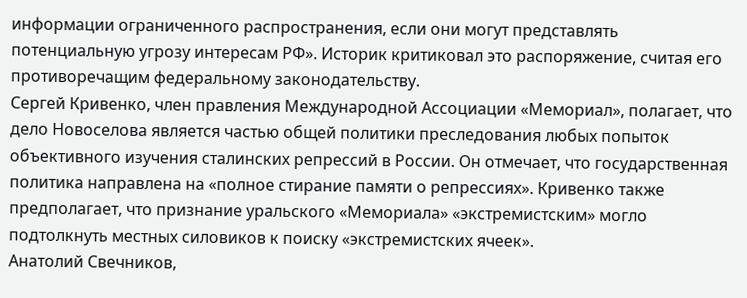информации ограниченного распространения, если они могут представлять потенциальную угрозу интересам РФ». Историк критиковал это распоряжение, считая его противоречащим федеральному законодательству.
Сергей Кривенко, член правления Международной Ассоциации «Мемориал», полагает, что дело Новоселова является частью общей политики преследования любых попыток объективного изучения сталинских репрессий в России. Он отмечает, что государственная политика направлена на «полное стирание памяти о репрессиях». Кривенко также предполагает, что признание уральского «Мемориала» «экстремистским» могло подтолкнуть местных силовиков к поиску «экстремистских ячеек».
Анатолий Свечников,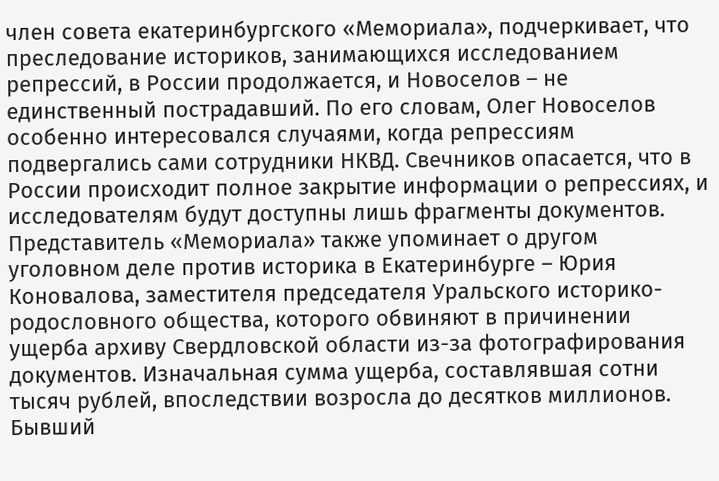член совета екатеринбургского «Мемориала», подчеркивает, что преследование историков, занимающихся исследованием репрессий, в России продолжается, и Новоселов – не единственный пострадавший. По его словам, Олег Новоселов особенно интересовался случаями, когда репрессиям подвергались сами сотрудники НКВД. Свечников опасается, что в России происходит полное закрытие информации о репрессиях, и исследователям будут доступны лишь фрагменты документов.
Представитель «Мемориала» также упоминает о другом уголовном деле против историка в Екатеринбурге – Юрия Коновалова, заместителя председателя Уральского историко-родословного общества, которого обвиняют в причинении ущерба архиву Свердловской области из-за фотографирования документов. Изначальная сумма ущерба, составлявшая сотни тысяч рублей, впоследствии возросла до десятков миллионов.
Бывший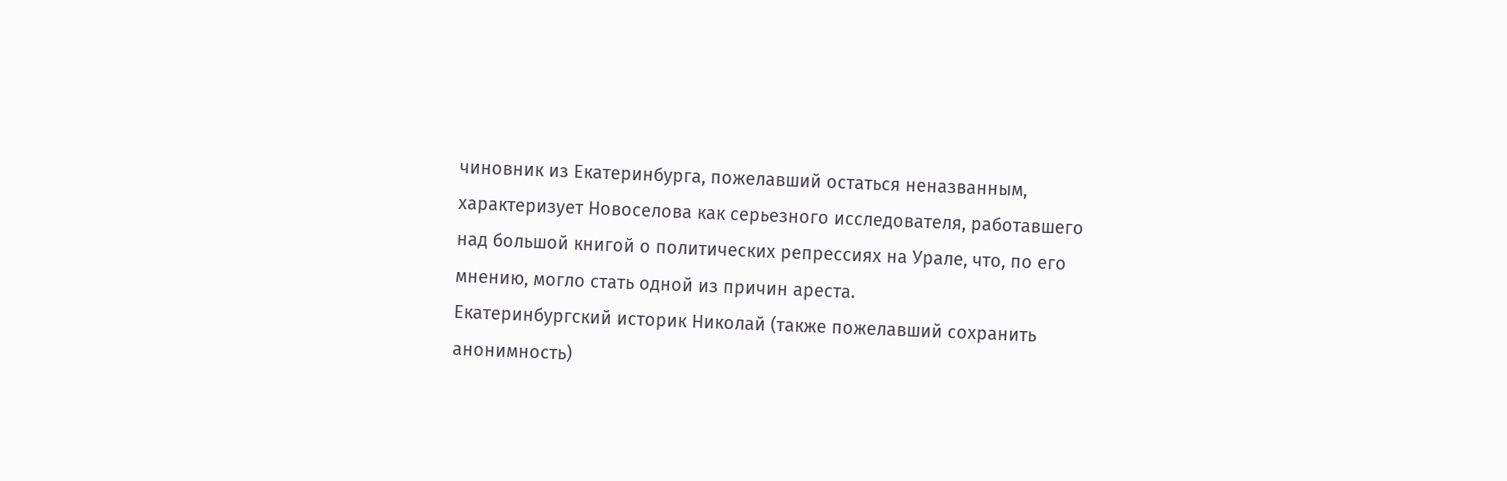чиновник из Екатеринбурга, пожелавший остаться неназванным, характеризует Новоселова как серьезного исследователя, работавшего над большой книгой о политических репрессиях на Урале, что, по его мнению, могло стать одной из причин ареста.
Екатеринбургский историк Николай (также пожелавший сохранить анонимность)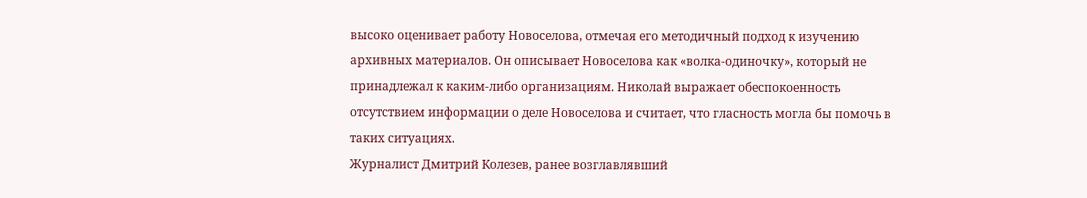высоко оценивает работу Новоселова, отмечая его методичный подход к изучению архивных материалов. Он описывает Новоселова как «волка-одиночку», который не принадлежал к каким-либо организациям. Николай выражает обеспокоенность отсутствием информации о деле Новоселова и считает, что гласность могла бы помочь в таких ситуациях.
Журналист Дмитрий Колезев, ранее возглавлявший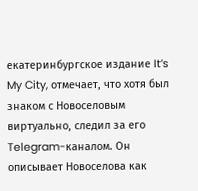екатеринбургское издание It’s My City, отмечает, что хотя был знаком с Новоселовым виртуально, следил за его Telegram-каналом. Он описывает Новоселова как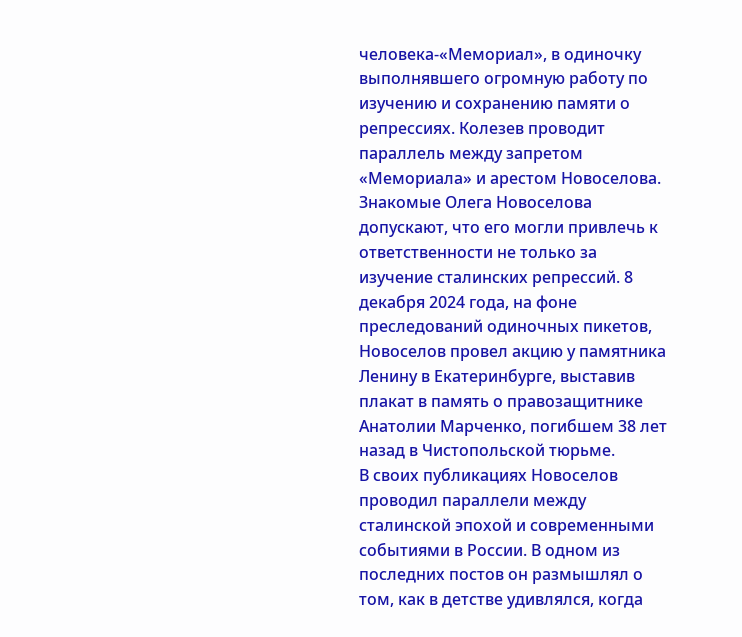человека-«Мемориал», в одиночку выполнявшего огромную работу по изучению и сохранению памяти о репрессиях. Колезев проводит параллель между запретом «Мемориала» и арестом Новоселова.
Знакомые Олега Новоселова допускают, что его могли привлечь к ответственности не только за изучение сталинских репрессий. 8 декабря 2024 года, на фоне преследований одиночных пикетов, Новоселов провел акцию у памятника Ленину в Екатеринбурге, выставив плакат в память о правозащитнике Анатолии Марченко, погибшем 38 лет назад в Чистопольской тюрьме.
В своих публикациях Новоселов проводил параллели между сталинской эпохой и современными событиями в России. В одном из последних постов он размышлял о том, как в детстве удивлялся, когда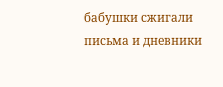бабушки сжигали письма и дневники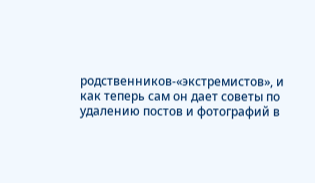родственников-«экстремистов», и как теперь сам он дает советы по удалению постов и фотографий в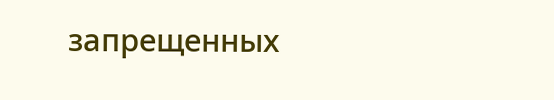запрещенных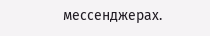мессенджерах.